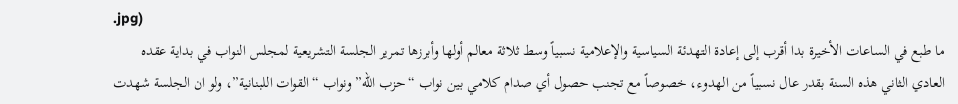.jpg)
ما طبع في الساعات الأخيرة بدا أقرب إلى إعادة التهدئة السياسية والإعلامية نسبياً وسط ثلاثة معالم أولها وأبرزها تمرير الجلسة التشريعية لمجلس النواب في بداية عقده العادي الثاني هذه السنة بقدر عال نسبياً من الهدوء، خصوصاً مع تجنب حصول أي صدام كلامي بين نواب “حزب الله” ونواب “القوات اللبنانية”، ولو ان الجلسة شهدت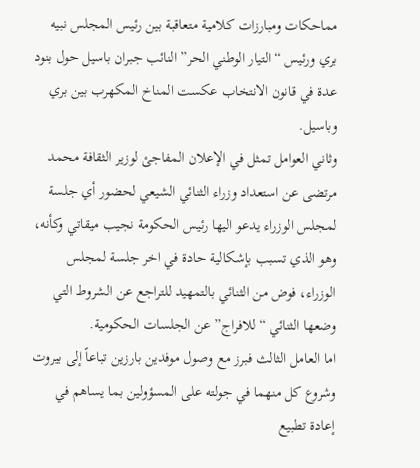مماحكات ومبارزات كلامية متعاقبة بين رئيس المجلس نبيه بري ورئيس “التيار الوطني الحر” النائب جبران باسيل حول بنود عدة في قانون الانتخاب عكست المناخ المكهرب بين بري وباسيل.
وثاني العوامل تمثل في الإعلان المفاجئ لوزير الثقافة محمد مرتضى عن استعداد وزراء الثنائي الشيعي لحضور أي جلسة لمجلس الوزراء يدعو اليها رئيس الحكومة نجيب ميقاتي وكأنه، وهو الذي تسبب بإشكالية حادة في اخر جلسة لمجلس الوزراء، فوض من الثنائي بالتمهيد للتراجع عن الشروط التي وضعها الثنائي “للافراج” عن الجلسات الحكومية.
اما العامل الثالث فبرز مع وصول موفدين بارزين تباعاً إلى بيروت وشروع كل منهما في جولته على المسؤولين بما يساهم في إعادة تطبيع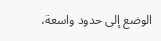الوضع إلى حدود واسعة،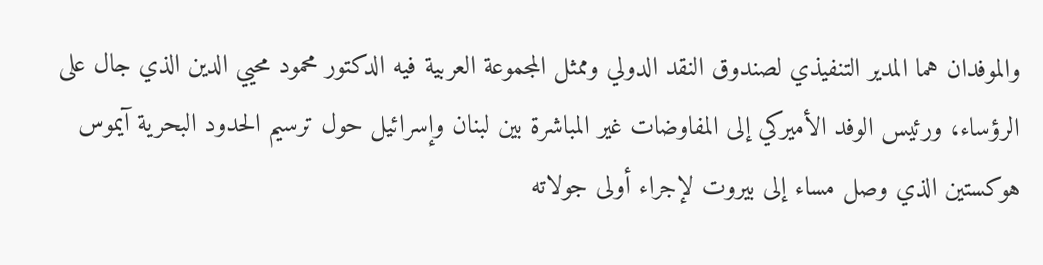والموفدان هما المدير التنفيذي لصندوق النقد الدولي وممثل المجموعة العربية فيه الدكتور محمود محيي الدين الذي جال على الرؤساء، ورئيس الوفد الأميركي إلى المفاوضات غير المباشرة بين لبنان وإسرائيل حول ترسيم الحدود البحرية آيموس هوكستين الذي وصل مساء إلى بيروت لإجراء أولى جولاته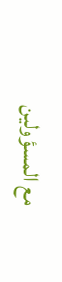مع المسؤولين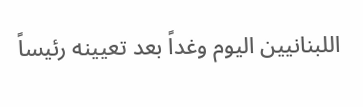اللبنانيين اليوم وغداً بعد تعيينه رئيساً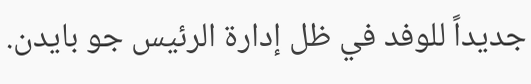جديداً للوفد في ظل إدارة الرئيس جو بايدن.